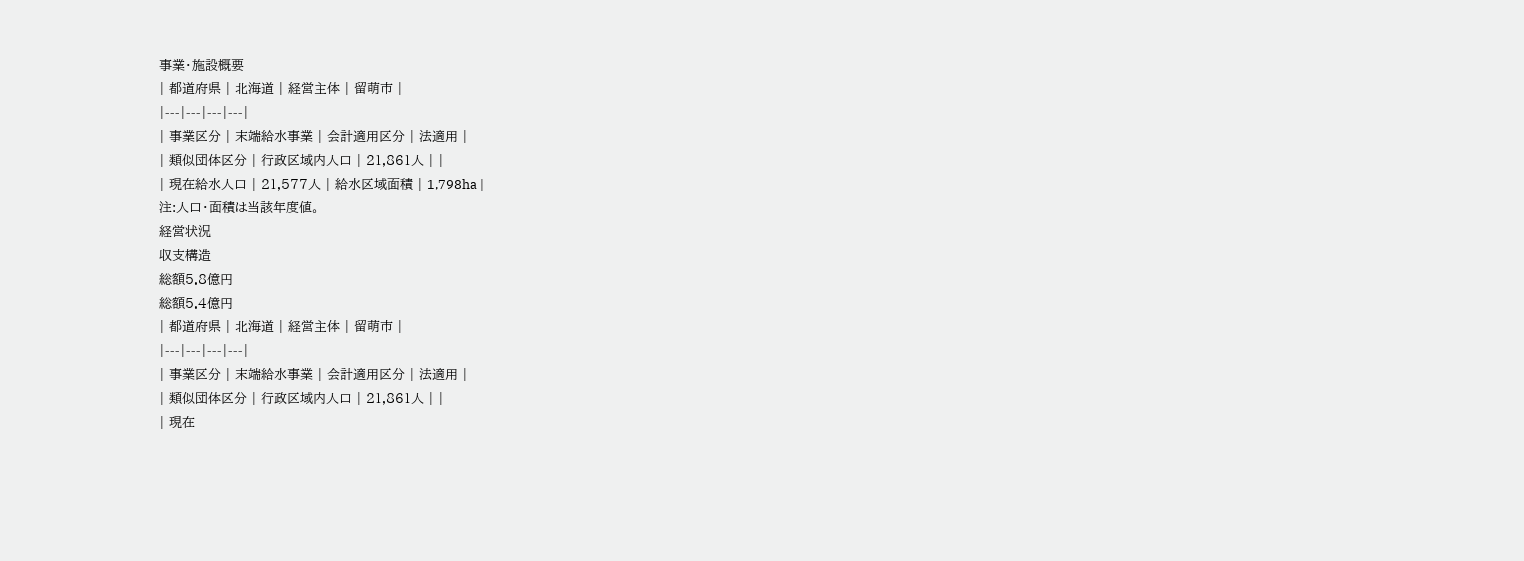事業・施設概要
| 都道府県 | 北海道 | 経営主体 | 留萌市 |
|---|---|---|---|
| 事業区分 | 末端給水事業 | 会計適用区分 | 法適用 |
| 類似団体区分 | 行政区域内人口 | 21,861人 | |
| 現在給水人口 | 21,577人 | 給水区域面積 | 1,798ha |
注:人口・面積は当該年度値。
経営状況
収支構造
総額5.8億円
総額5.4億円
| 都道府県 | 北海道 | 経営主体 | 留萌市 |
|---|---|---|---|
| 事業区分 | 末端給水事業 | 会計適用区分 | 法適用 |
| 類似団体区分 | 行政区域内人口 | 21,861人 | |
| 現在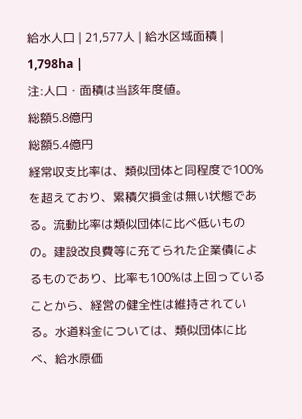給水人口 | 21,577人 | 給水区域面積 | 1,798ha |
注:人口・面積は当該年度値。
総額5.8億円
総額5.4億円
経常収支比率は、類似団体と同程度で100%を超えており、累積欠損金は無い状態である。流動比率は類似団体に比べ低いものの。建設改良費等に充てられた企業債によるものであり、比率も100%は上回っていることから、経営の健全性は維持されている。水道料金については、類似団体に比べ、給水原価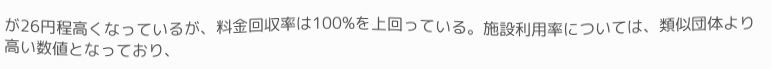が26円程高くなっているが、料金回収率は100%を上回っている。施設利用率については、類似団体より高い数値となっており、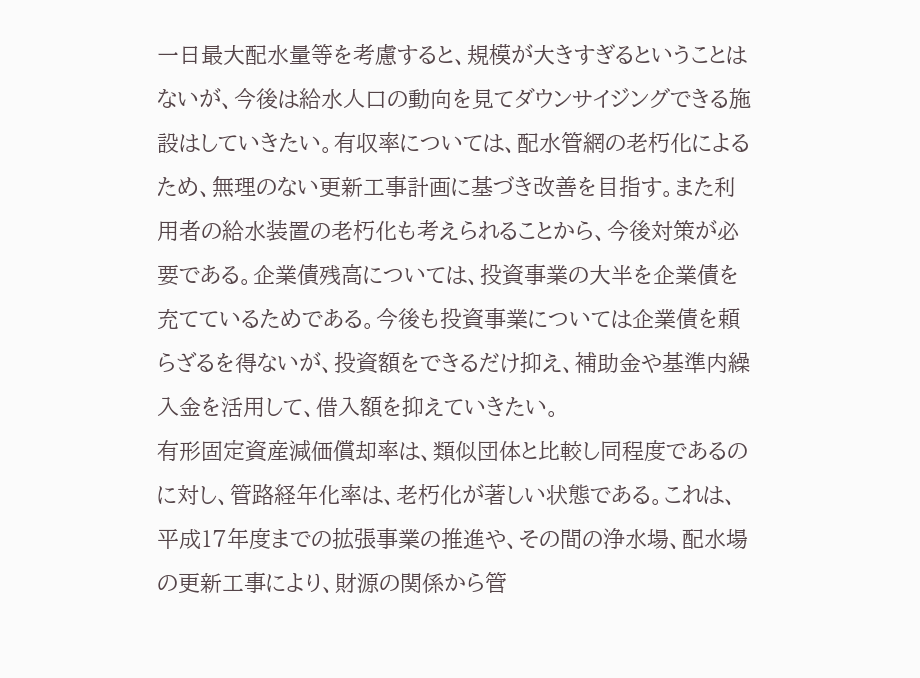一日最大配水量等を考慮すると、規模が大きすぎるということはないが、今後は給水人口の動向を見てダウンサイジングできる施設はしていきたい。有収率については、配水管網の老朽化によるため、無理のない更新工事計画に基づき改善を目指す。また利用者の給水装置の老朽化も考えられることから、今後対策が必要である。企業債残高については、投資事業の大半を企業債を充てているためである。今後も投資事業については企業債を頼らざるを得ないが、投資額をできるだけ抑え、補助金や基準内繰入金を活用して、借入額を抑えていきたい。
有形固定資産減価償却率は、類似団体と比較し同程度であるのに対し、管路経年化率は、老朽化が著しい状態である。これは、平成17年度までの拡張事業の推進や、その間の浄水場、配水場の更新工事により、財源の関係から管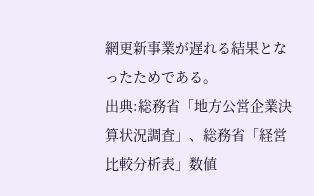網更新事業が遅れる結果となったためである。
出典:総務省「地方公営企業決算状況調査」、総務省「経営比較分析表」数値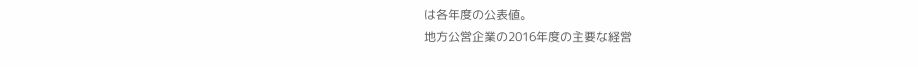は各年度の公表値。
地方公営企業の2016年度の主要な経営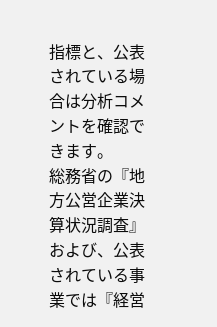指標と、公表されている場合は分析コメントを確認できます。
総務省の『地方公営企業決算状況調査』および、公表されている事業では『経営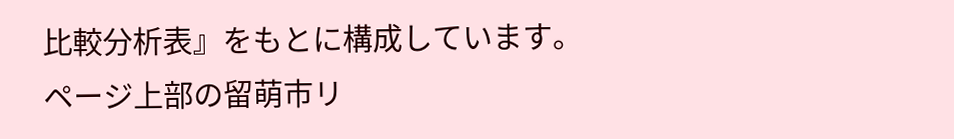比較分析表』をもとに構成しています。
ページ上部の留萌市リ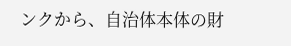ンクから、自治体本体の財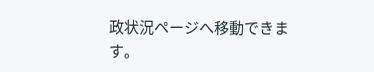政状況ページへ移動できます。